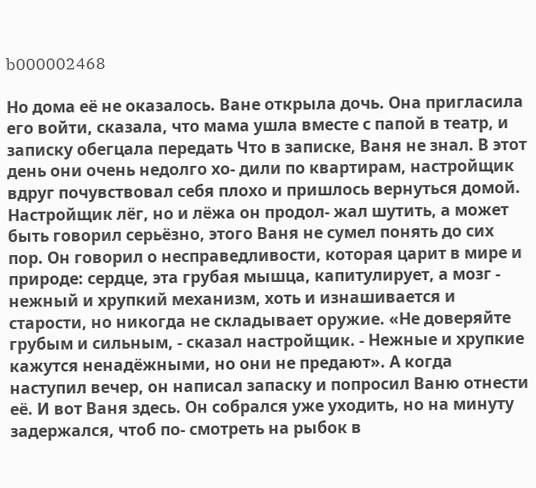b000002468

Но дома её не оказалось. Ване открыла дочь. Она пригласила его войти, сказала, что мама ушла вместе с папой в театр, и записку обегцала передать Что в записке, Ваня не знал. В этот день они очень недолго хо- дили по квартирам, настройщик вдруг почувствовал себя плохо и пришлось вернуться домой. Настройщик лёг, но и лёжа он продол- жал шутить, а может быть говорил серьёзно, этого Ваня не сумел понять до сих пор. Он говорил о несправедливости, которая царит в мире и природе: сердце, эта грубая мышца, капитулирует, а мозг - нежный и хрупкий механизм, хоть и изнашивается и старости, но никогда не складывает оружие. «Не доверяйте грубым и сильным, - сказал настройщик. - Нежные и хрупкие кажутся ненадёжными, но они не предают». А когда наступил вечер, он написал запаску и попросил Ваню отнести её. И вот Ваня здесь. Он собрался уже уходить, но на минуту задержался, чтоб по- смотреть на рыбок в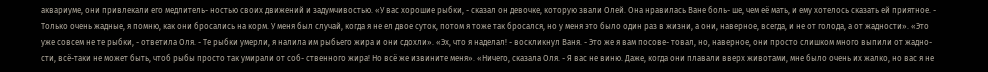аквариуме, они привлекали его медлитель- ностью своих движений и задумчивостью. «У вас хорошие рыбки, - сказал он девочке, которую звали Олей. Она нравилась Ване боль- ше, чем её мать, и ему хотелось сказать ей приятное. - Только очень жадные, я помню, как они бросались на корм. У меня был случай, когда я не ел двое суток, потом я тоже так бросался, но у меня это было один раз в жизни, а они, наверное, всегда, и не от голода, а от жадности». «Это уже совсем не те рыбки, - ответила Оля. - Те рыбки умерли, я налила им рыбьего жира и они сдохли». «Эх, что я наделал! - воскликнул Ваня. - Это же я вам посове- товал, но, наверное, они просто слишком много выпили от жадно- сти, всё-таки не может быть, чтоб рыбы просто так умирали от соб- ственного жира! Но всё же извините меня». «Ничего, сказала Оля. - Я вас не виню. Даже, когда они плавали вверх животами, мне было очень их жалко, но вас я не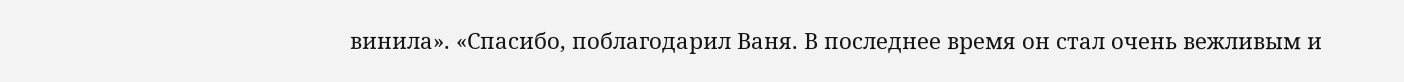винила». «Спасибо, поблагодарил Ваня. В последнее время он стал очень вежливым и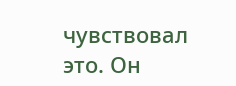чувствовал это. Он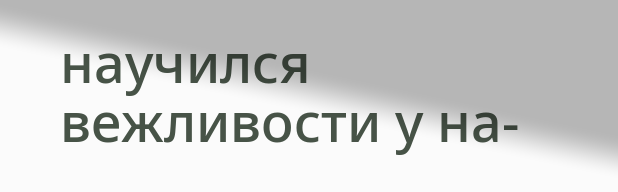научился вежливости у на-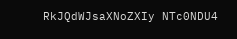RkJQdWJsaXNoZXIy NTc0NDU4